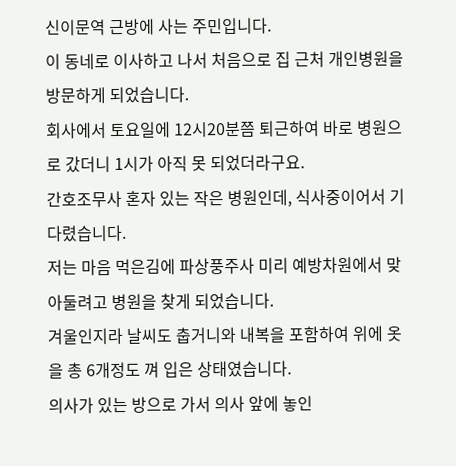신이문역 근방에 사는 주민입니다.
이 동네로 이사하고 나서 처음으로 집 근처 개인병원을 방문하게 되었습니다.
회사에서 토요일에 12시20분쯤 퇴근하여 바로 병원으로 갔더니 1시가 아직 못 되었더라구요.
간호조무사 혼자 있는 작은 병원인데, 식사중이어서 기다렸습니다.
저는 마음 먹은김에 파상풍주사 미리 예방차원에서 맞아둘려고 병원을 찾게 되었습니다.
겨울인지라 날씨도 춥거니와 내복을 포함하여 위에 옷을 총 6개정도 껴 입은 상태였습니다.
의사가 있는 방으로 가서 의사 앞에 놓인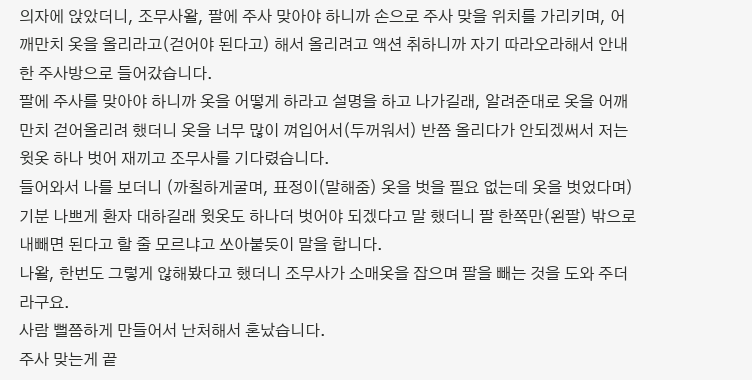의자에 앉았더니, 조무사왈, 팔에 주사 맞아야 하니까 손으로 주사 맞을 위치를 가리키며, 어깨만치 옷을 올리라고(걷어야 된다고) 해서 올리려고 액션 취하니까 자기 따라오라해서 안내한 주사방으로 들어갔습니다.
팔에 주사를 맞아야 하니까 옷을 어떻게 하라고 설명을 하고 나가길래, 알려준대로 옷을 어깨만치 걷어올리려 했더니 옷을 너무 많이 껴입어서(두꺼워서) 반쯤 올리다가 안되겠써서 저는 윗옷 하나 벗어 재끼고 조무사를 기다렸습니다.
들어와서 나를 보더니 (까칠하게굴며, 표정이(말해줌) 옷을 벗을 필요 없는데 옷을 벗었다며) 기분 나쁘게 환자 대하길래 윗옷도 하나더 벗어야 되겠다고 말 했더니 팔 한쪽만(왼팔) 밖으로 내빼면 된다고 할 줄 모르냐고 쏘아붙듯이 말을 합니다.
나왈, 한번도 그렇게 않해봤다고 했더니 조무사가 소매옷을 잡으며 팔을 빼는 것을 도와 주더라구요.
사람 뻘쯤하게 만들어서 난처해서 혼났습니다.
주사 맞는게 끝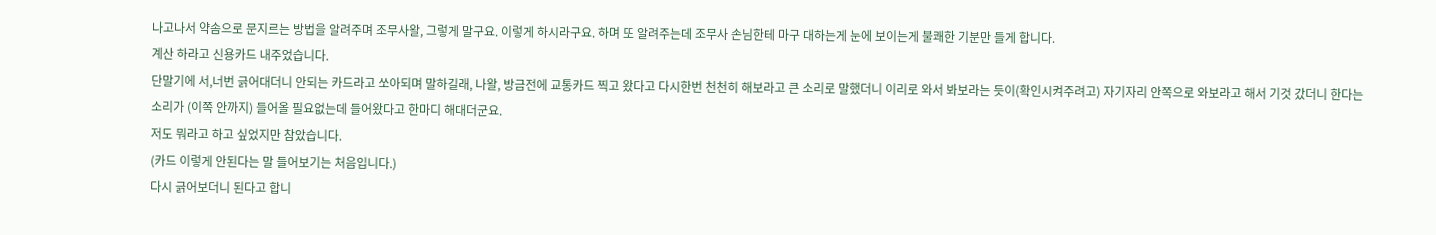나고나서 약솜으로 문지르는 방법을 알려주며 조무사왈, 그렇게 말구요. 이렇게 하시라구요. 하며 또 알려주는데 조무사 손님한테 마구 대하는게 눈에 보이는게 불쾌한 기분만 들게 합니다.
계산 하라고 신용카드 내주었습니다.
단말기에 서,너번 긁어대더니 안되는 카드라고 쏘아되며 말하길래, 나왈, 방금전에 교통카드 찍고 왔다고 다시한번 천천히 해보라고 큰 소리로 말했더니 이리로 와서 봐보라는 듯이(확인시켜주려고) 자기자리 안쪽으로 와보라고 해서 기것 갔더니 한다는 소리가 (이쪽 안까지) 들어올 필요없는데 들어왔다고 한마디 해대더군요.
저도 뭐라고 하고 싶었지만 참았습니다.
(카드 이렇게 안된다는 말 들어보기는 처음입니다.)
다시 긁어보더니 된다고 합니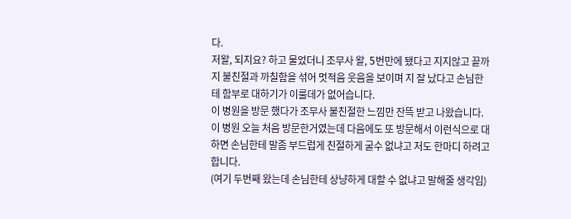다.
저왈, 되지요? 하고 물었더니 조무사 왈, 5번만에 됐다고 지지않고 끝까지 불친절과 까칠함을 섞어 멋적음 웃음을 보이며 지 잘 났다고 손님한테 함부로 대하기가 이룰데가 없어습니다.
이 병원을 방문 했다가 조무사 불친절한 느낌만 잔뜩 받고 나왔습니다.
이 병원 오늘 처음 방문한거였는데 다음에도 또 방문해서 이런식으로 대하면 손님한테 말좀 부드럽게 친절하게 굴수 없냐고 저도 한마디 하려고 합니다.
(여기 두번째 왔는데 손님한테 상냥하게 대할 수 없냐고 말해줄 생각임)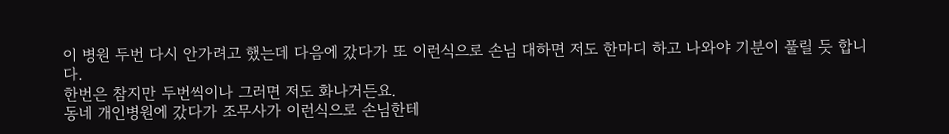이 병원 두번 다시 안가려고 했는데 다음에 갔다가 또 이런식으로 손님 대하면 저도 한마디 하고 나와야 기분이 풀릴 듯 합니다.
한번은 참지만 두번씩이나 그러면 저도 화나거든요.
동네 개인병원에 갔다가 조무사가 이런식으로 손님한테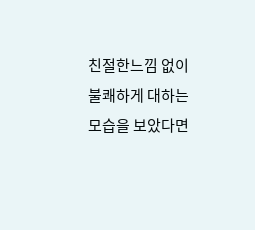친절한느낌 없이 불쾌하게 대하는 모습을 보았다면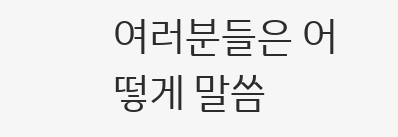여러분들은 어떻게 말씀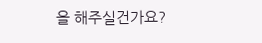을 해주실건가요?